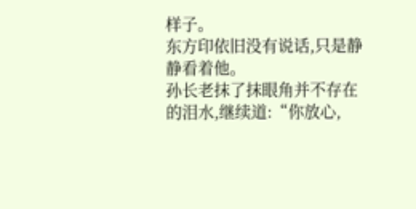样子。
东方印依旧没有说话,只是静静看着他。
孙长老抹了抹眼角并不存在的泪水,继续道:“你放心,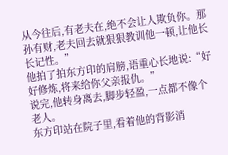从今往后,有老夫在,绝不会让人欺负你。那孙有财,老夫回去就狠狠教训他一顿,让他长长记性。”
他拍了拍东方印的肩膀,语重心长地说:“好好修炼,将来给你父亲报仇。”
说完,他转身离去,脚步轻盈,一点都不像个老人。
东方印站在院子里,看着他的背影消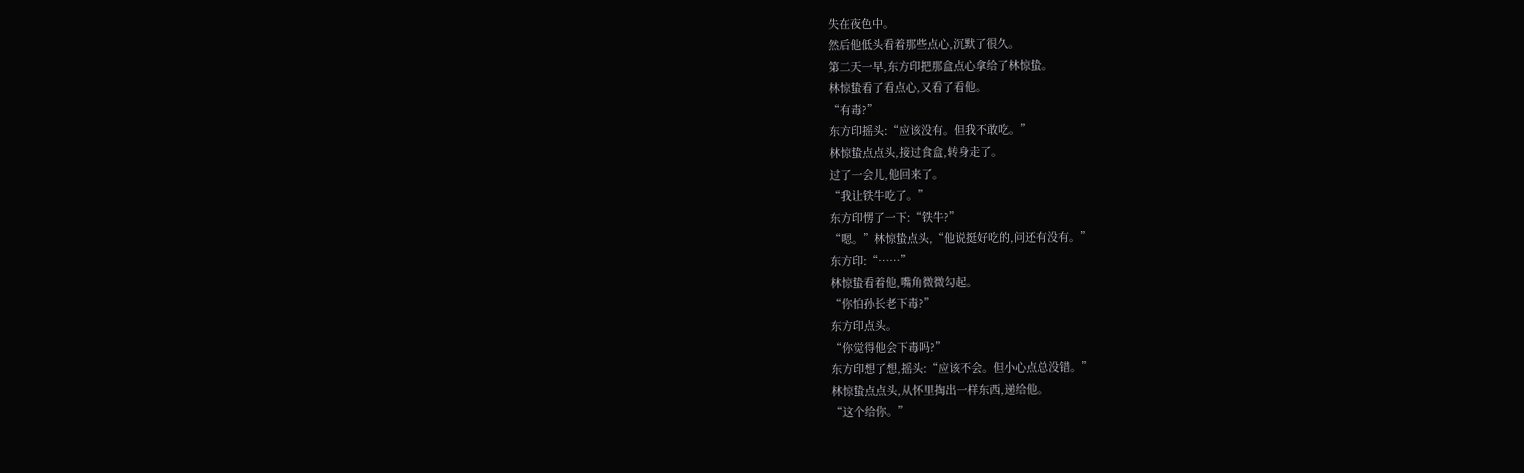失在夜色中。
然后他低头看着那些点心,沉默了很久。
第二天一早,东方印把那盒点心拿给了林惊蛰。
林惊蛰看了看点心,又看了看他。
“有毒?”
东方印摇头:“应该没有。但我不敢吃。”
林惊蛰点点头,接过食盒,转身走了。
过了一会儿,他回来了。
“我让铁牛吃了。”
东方印愣了一下:“铁牛?”
“嗯。”林惊蛰点头,“他说挺好吃的,问还有没有。”
东方印:“……”
林惊蛰看着他,嘴角微微勾起。
“你怕孙长老下毒?”
东方印点头。
“你觉得他会下毒吗?”
东方印想了想,摇头:“应该不会。但小心点总没错。”
林惊蛰点点头,从怀里掏出一样东西,递给他。
“这个给你。”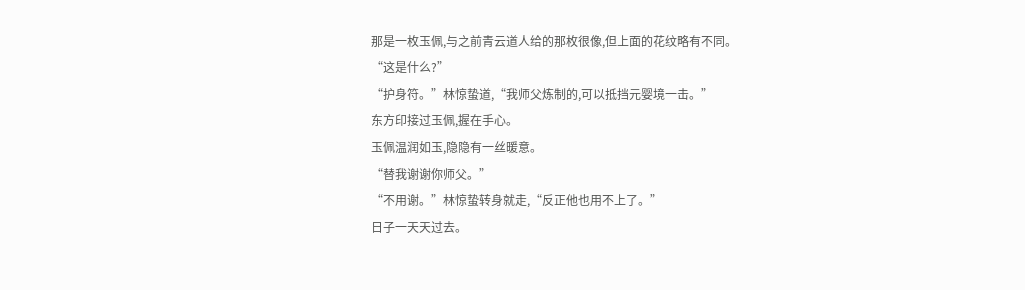那是一枚玉佩,与之前青云道人给的那枚很像,但上面的花纹略有不同。
“这是什么?”
“护身符。”林惊蛰道,“我师父炼制的,可以抵挡元婴境一击。”
东方印接过玉佩,握在手心。
玉佩温润如玉,隐隐有一丝暖意。
“替我谢谢你师父。”
“不用谢。”林惊蛰转身就走,“反正他也用不上了。”
日子一天天过去。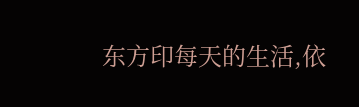东方印每天的生活,依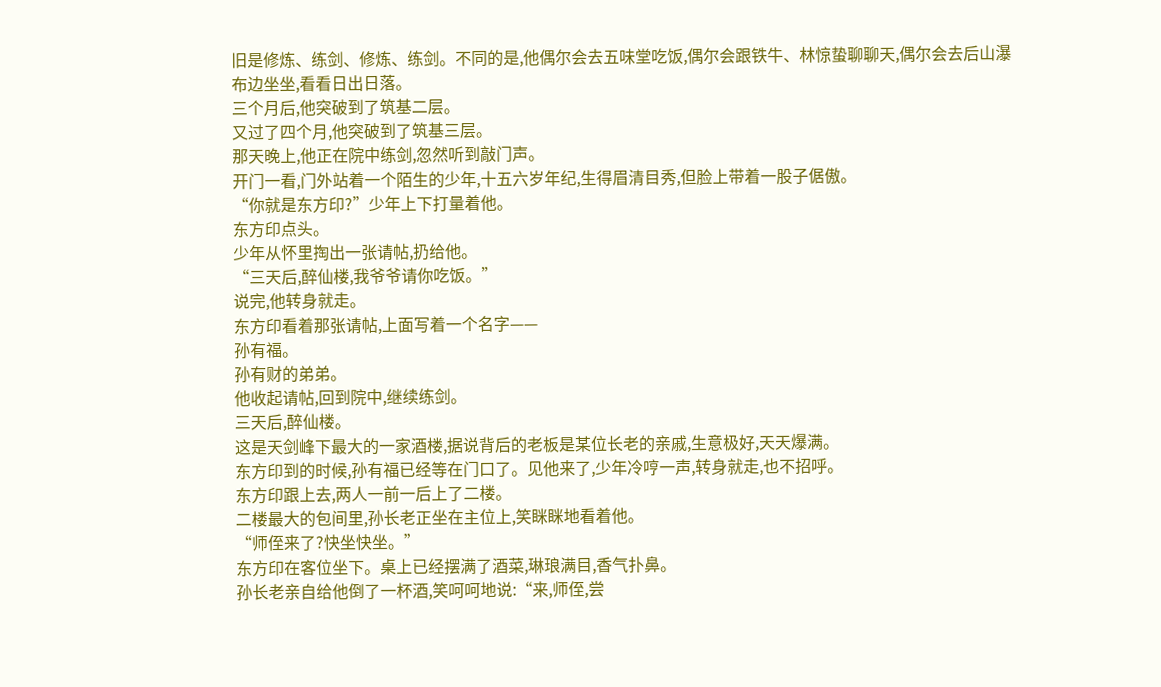旧是修炼、练剑、修炼、练剑。不同的是,他偶尔会去五味堂吃饭,偶尔会跟铁牛、林惊蛰聊聊天,偶尔会去后山瀑布边坐坐,看看日出日落。
三个月后,他突破到了筑基二层。
又过了四个月,他突破到了筑基三层。
那天晚上,他正在院中练剑,忽然听到敲门声。
开门一看,门外站着一个陌生的少年,十五六岁年纪,生得眉清目秀,但脸上带着一股子倨傲。
“你就是东方印?”少年上下打量着他。
东方印点头。
少年从怀里掏出一张请帖,扔给他。
“三天后,醉仙楼,我爷爷请你吃饭。”
说完,他转身就走。
东方印看着那张请帖,上面写着一个名字——
孙有福。
孙有财的弟弟。
他收起请帖,回到院中,继续练剑。
三天后,醉仙楼。
这是天剑峰下最大的一家酒楼,据说背后的老板是某位长老的亲戚,生意极好,天天爆满。
东方印到的时候,孙有福已经等在门口了。见他来了,少年冷哼一声,转身就走,也不招呼。
东方印跟上去,两人一前一后上了二楼。
二楼最大的包间里,孙长老正坐在主位上,笑眯眯地看着他。
“师侄来了?快坐快坐。”
东方印在客位坐下。桌上已经摆满了酒菜,琳琅满目,香气扑鼻。
孙长老亲自给他倒了一杯酒,笑呵呵地说:“来,师侄,尝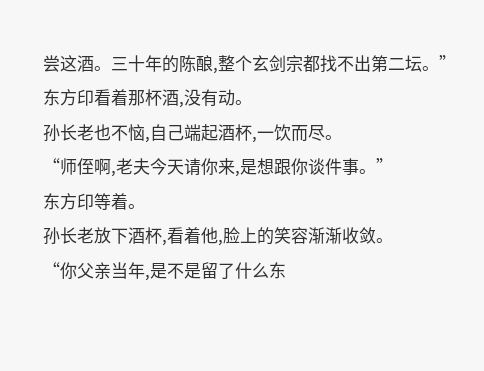尝这酒。三十年的陈酿,整个玄剑宗都找不出第二坛。”
东方印看着那杯酒,没有动。
孙长老也不恼,自己端起酒杯,一饮而尽。
“师侄啊,老夫今天请你来,是想跟你谈件事。”
东方印等着。
孙长老放下酒杯,看着他,脸上的笑容渐渐收敛。
“你父亲当年,是不是留了什么东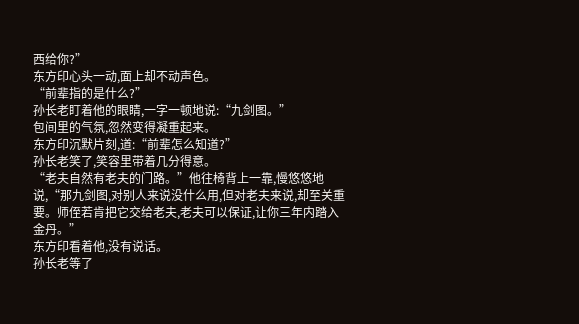西给你?”
东方印心头一动,面上却不动声色。
“前辈指的是什么?”
孙长老盯着他的眼睛,一字一顿地说:“九剑图。”
包间里的气氛,忽然变得凝重起来。
东方印沉默片刻,道:“前辈怎么知道?”
孙长老笑了,笑容里带着几分得意。
“老夫自然有老夫的门路。”他往椅背上一靠,慢悠悠地说,“那九剑图,对别人来说没什么用,但对老夫来说,却至关重要。师侄若肯把它交给老夫,老夫可以保证,让你三年内踏入金丹。”
东方印看着他,没有说话。
孙长老等了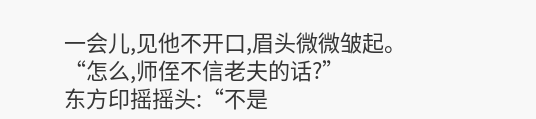一会儿,见他不开口,眉头微微皱起。
“怎么,师侄不信老夫的话?”
东方印摇摇头:“不是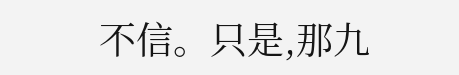不信。只是,那九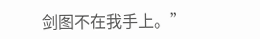剑图不在我手上。”